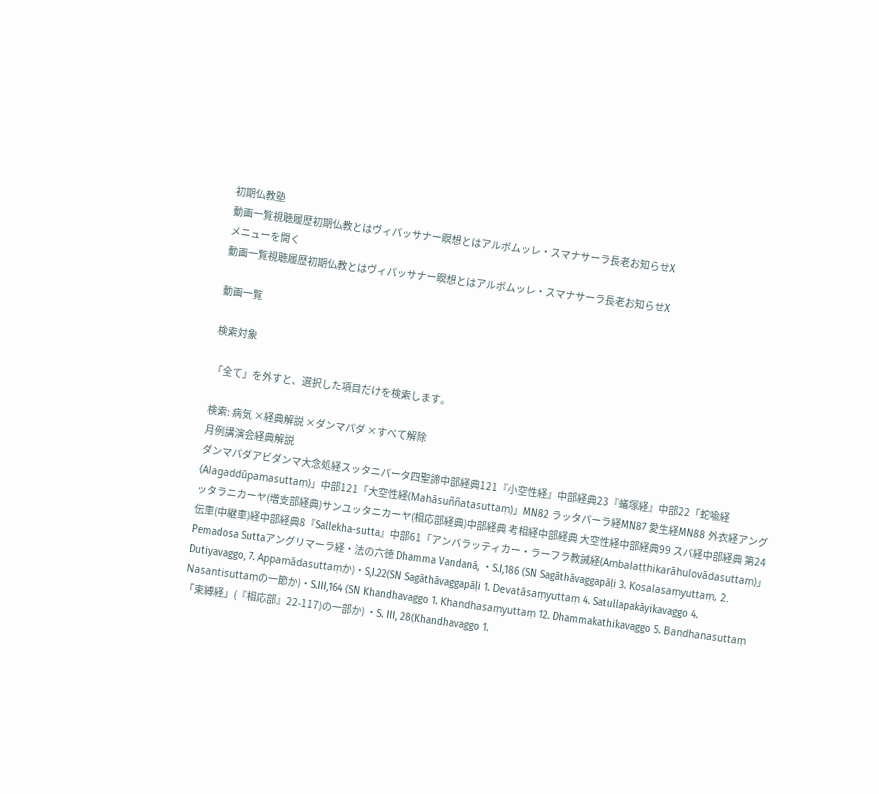初期仏教塾
動画一覧視聴履歴初期仏教とはヴィパッサナー瞑想とはアルボムッレ・スマナサーラ長老お知らせX
メニューを開く
動画一覧視聴履歴初期仏教とはヴィパッサナー瞑想とはアルボムッレ・スマナサーラ長老お知らせX

動画一覧

検索対象

「全て」を外すと、選択した項目だけを検索します。

検索: 病気 ×経典解説 ×ダンマパダ ×すべて解除
月例講演会経典解説
ダンマパダアビダンマ大念処経スッタニパータ四聖諦中部経典121『小空性経』中部経典23『蟻塚経』中部22「蛇喩経(Alagaddūpamasuttaṃ)」中部121「大空性経(Mahāsuññatasuttaṃ)」MN82 ラッタパーラ経MN87 愛生経MN88 外衣経アングッタラニカーヤ(増支部経典)サンユッタニカーヤ(相応部経典)中部経典 考相経中部経典 大空性経中部経典99 スバ経中部経典 第24 伝車(中継車)経中部経典8『Sallekha-sutta』中部61「アンバラッティカー・ラーフラ教誡経(Ambalaṭṭhikarāhulovādasuttaṃ)」Pemadosa Suttaアングリマーラ経・法の六徳 Dhamma Vandanā, ・S.I,186 (SN Sagāthāvaggapāḷi 3. Kosalasaṃyuttaṃ, 2. Dutiyavaggo, 7. Appamādasuttaṃか)・S,I.22(SN Sagāthāvaggapāḷi 1. Devatāsaṃyuttaṃ 4. Satullapakāyikavaggo 4. Nasantisuttaṃの一節か)・S.III,164 (SN Khandhavaggo 1. Khandhasaṃyuttaṃ 12. Dhammakathikavaggo 5. Bandhanasuttaṃ 「束縛経」(『相応部』22-117)の一部か) ・S. III, 28(Khandhavaggo 1.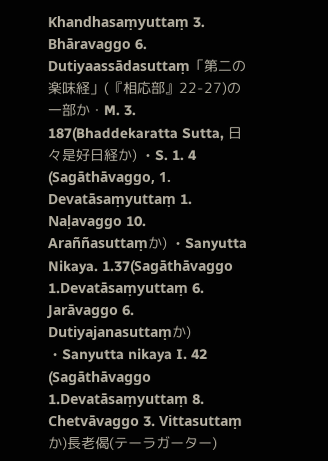Khandhasaṃyuttaṃ 3. Bhāravaggo 6. Dutiyaassādasuttaṃ「第二の楽味経」(『相応部』22-27)の一部か・M. 3. 187(Bhaddekaratta Sutta, 日々是好日経か) ・S. 1. 4 (Sagāthāvaggo, 1. Devatāsaṃyuttaṃ 1. Naḷavaggo 10. Araññasuttaṃか) ・Sanyutta Nikaya. 1.37(Sagāthāvaggo 1.Devatāsaṃyuttaṃ 6. Jarāvaggo 6. Dutiyajanasuttaṃか) ・Sanyutta nikaya I. 42 (Sagāthāvaggo 1.Devatāsaṃyuttaṃ 8. Chetvāvaggo 3. Vittasuttaṃ か)長老偈(テーラガーター)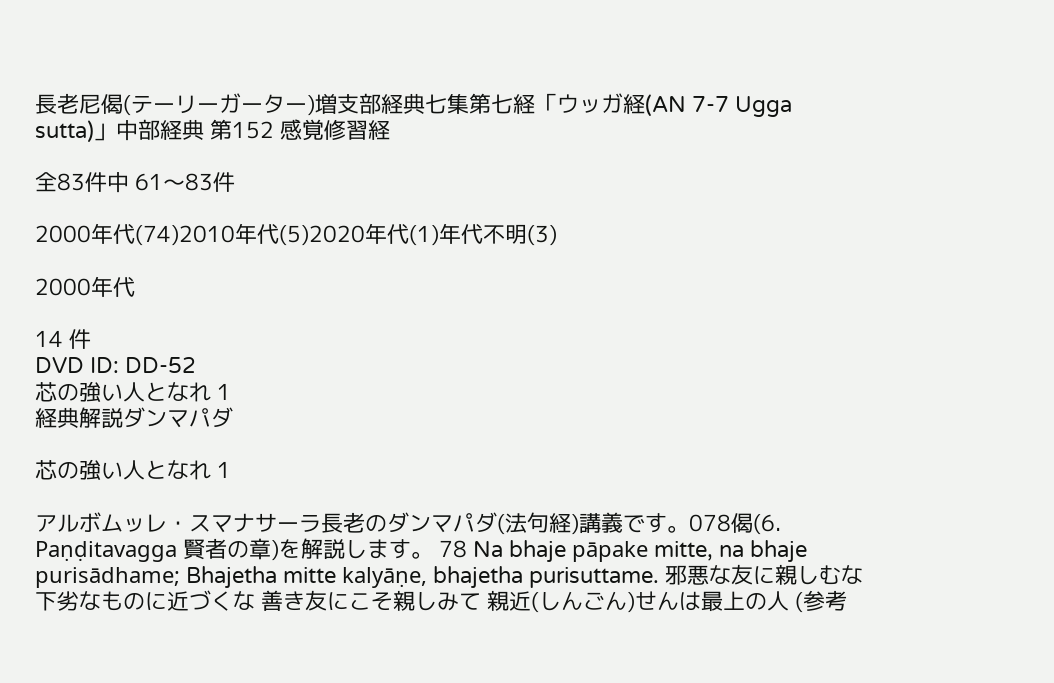長老尼偈(テーリーガーター)増支部経典七集第七経「ウッガ経(AN 7-7 Ugga sutta)」中部経典 第152 感覚修習経

全83件中 61〜83件

2000年代(74)2010年代(5)2020年代(1)年代不明(3)

2000年代

14 件
DVD ID: DD-52
芯の強い人となれ 1
経典解説ダンマパダ

芯の強い人となれ 1

アルボムッレ・スマナサーラ長老のダンマパダ(法句経)講義です。078偈(6. Paṇḍitavagga 賢者の章)を解説します。 78 Na bhaje pāpake mitte, na bhaje purisādhame; Bhajetha mitte kalyāṇe, bhajetha purisuttame. 邪悪な友に親しむな 下劣なものに近づくな 善き友にこそ親しみて 親近(しんごん)せんは最上の人 (参考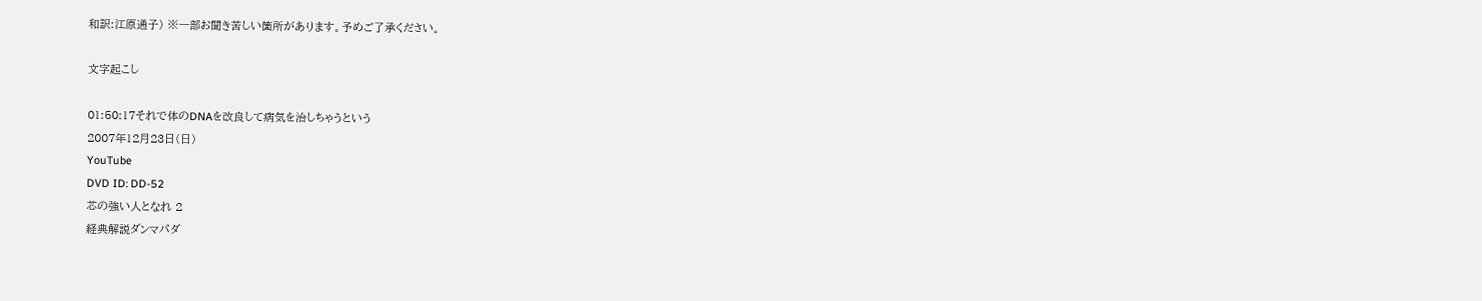和訳:江原通子) ※一部お聞き苦しい箇所があります。予めご了承ください。

文字起こし

01:50:17それで体のDNAを改良して病気を治しちゃうという
2007年12月23日(日)
YouTube
DVD ID: DD-52
芯の強い人となれ 2
経典解説ダンマパダ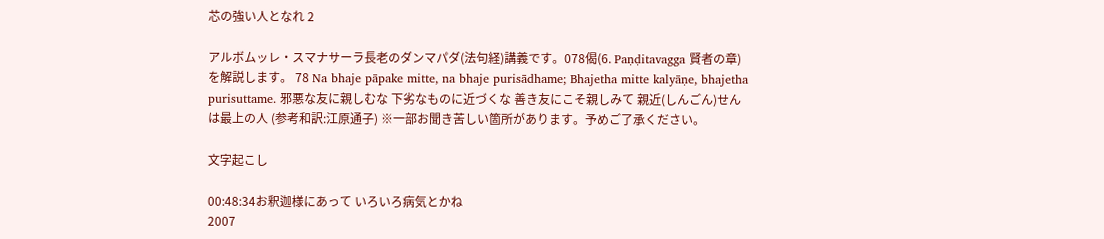芯の強い人となれ 2

アルボムッレ・スマナサーラ長老のダンマパダ(法句経)講義です。078偈(6. Paṇḍitavagga 賢者の章)を解説します。 78 Na bhaje pāpake mitte, na bhaje purisādhame; Bhajetha mitte kalyāṇe, bhajetha purisuttame. 邪悪な友に親しむな 下劣なものに近づくな 善き友にこそ親しみて 親近(しんごん)せんは最上の人 (参考和訳:江原通子) ※一部お聞き苦しい箇所があります。予めご了承ください。

文字起こし

00:48:34お釈迦様にあって いろいろ病気とかね
2007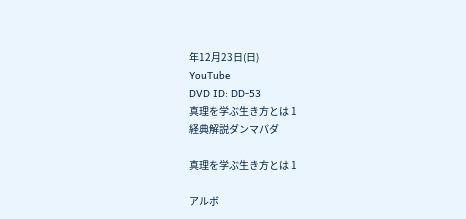年12月23日(日)
YouTube
DVD ID: DD-53
真理を学ぶ生き方とは 1
経典解説ダンマパダ

真理を学ぶ生き方とは 1

アルボ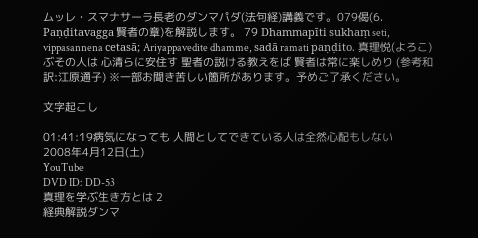ムッレ・スマナサーラ長老のダンマパダ(法句経)講義です。079偈(6. Paṇḍitavagga 賢者の章)を解説します。 79 Dhammapīti sukhaṃ seti, vippasannena cetasā; Ariyappavedite dhamme, sadā ramati paṇḍito. 真理悦(よろこ)ぶその人は 心清らに安住す 聖者の説ける教えをば 賢者は常に楽しめり (参考和訳:江原通子) ※一部お聞き苦しい箇所があります。予めご了承ください。

文字起こし

01:41:19病気になっても 人間としてできている人は全然心配もしない
2008年4月12日(土)
YouTube
DVD ID: DD-53
真理を学ぶ生き方とは 2
経典解説ダンマ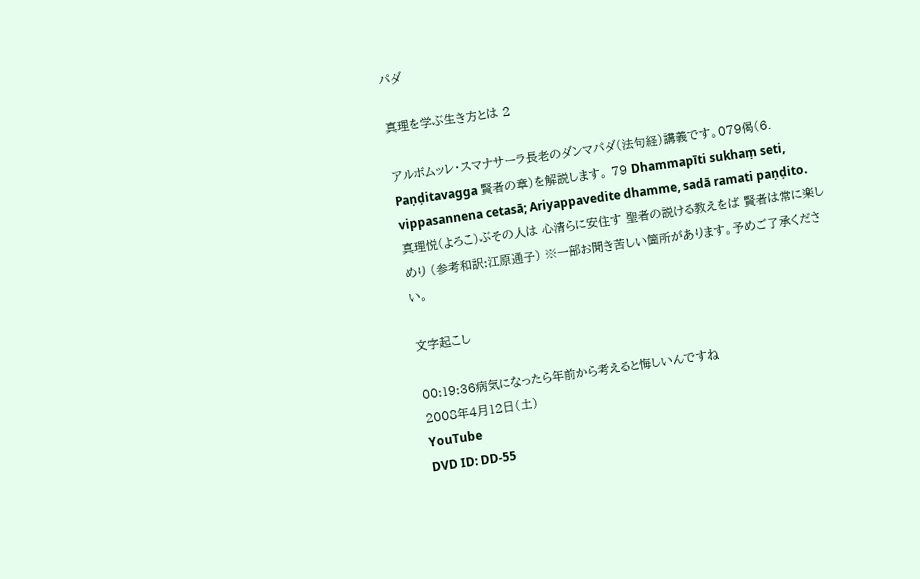パダ

真理を学ぶ生き方とは 2

アルボムッレ・スマナサーラ長老のダンマパダ(法句経)講義です。079偈(6. Paṇḍitavagga 賢者の章)を解説します。 79 Dhammapīti sukhaṃ seti, vippasannena cetasā; Ariyappavedite dhamme, sadā ramati paṇḍito. 真理悦(よろこ)ぶその人は 心清らに安住す 聖者の説ける教えをば 賢者は常に楽しめり (参考和訳:江原通子) ※一部お聞き苦しい箇所があります。予めご了承ください。

文字起こし

00:19:36病気になったら年前から考えると悔しいんですね
2008年4月12日(土)
YouTube
DVD ID: DD-55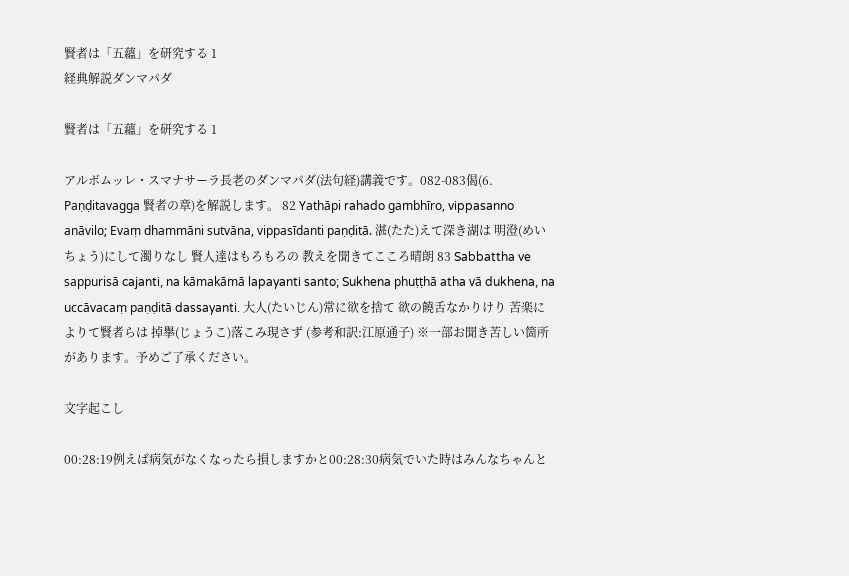賢者は「五蘊」を研究する 1
経典解説ダンマパダ

賢者は「五蘊」を研究する 1

アルボムッレ・スマナサーラ長老のダンマパダ(法句経)講義です。082-083偈(6. Paṇḍitavagga 賢者の章)を解説します。 82 Yathāpi rahado gambhīro, vippasanno anāvilo; Evaṃ dhammāni sutvāna, vippasīdanti paṇḍitā. 湛(たた)えて深き湖は 明澄(めいちょう)にして濁りなし 賢人達はもろもろの 教えを聞きてこころ晴朗 83 Sabbattha ve sappurisā cajanti, na kāmakāmā lapayanti santo; Sukhena phuṭṭhā atha vā dukhena, na uccāvacaṃ paṇḍitā dassayanti. 大人(たいじん)常に欲を捨て 欲の饒舌なかりけり 苦楽によりて賢者らは 掉擧(じょうこ)落こみ現さず (参考和訳:江原通子) ※一部お聞き苦しい箇所があります。予めご了承ください。

文字起こし

00:28:19例えば病気がなくなったら損しますかと00:28:30病気でいた時はみんなちゃんと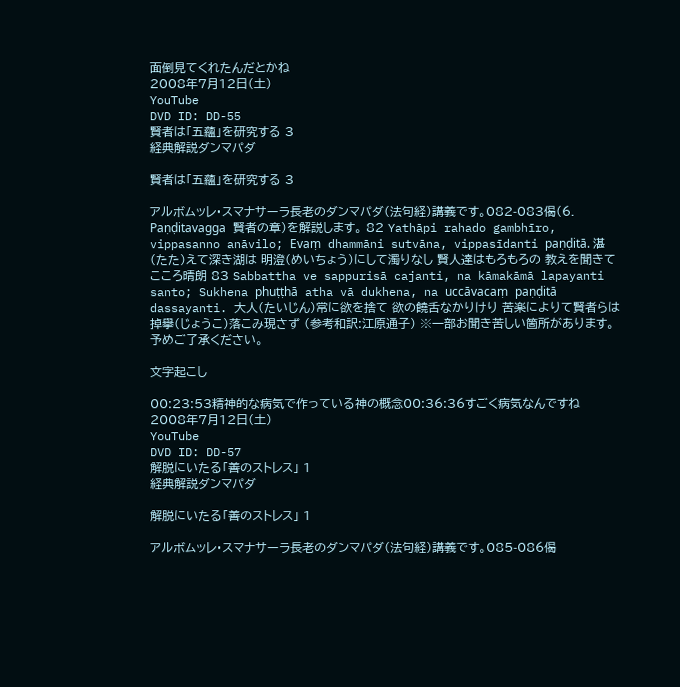面倒見てくれたんだとかね
2008年7月12日(土)
YouTube
DVD ID: DD-55
賢者は「五蘊」を研究する 3
経典解説ダンマパダ

賢者は「五蘊」を研究する 3

アルボムッレ・スマナサーラ長老のダンマパダ(法句経)講義です。082-083偈(6. Paṇḍitavagga 賢者の章)を解説します。 82 Yathāpi rahado gambhīro, vippasanno anāvilo; Evaṃ dhammāni sutvāna, vippasīdanti paṇḍitā. 湛(たた)えて深き湖は 明澄(めいちょう)にして濁りなし 賢人達はもろもろの 教えを聞きてこころ晴朗 83 Sabbattha ve sappurisā cajanti, na kāmakāmā lapayanti santo; Sukhena phuṭṭhā atha vā dukhena, na uccāvacaṃ paṇḍitā dassayanti. 大人(たいじん)常に欲を捨て 欲の饒舌なかりけり 苦楽によりて賢者らは 掉擧(じょうこ)落こみ現さず (参考和訳:江原通子) ※一部お聞き苦しい箇所があります。予めご了承ください。

文字起こし

00:23:53精神的な病気で作っている神の概念00:36:36すごく病気なんですね
2008年7月12日(土)
YouTube
DVD ID: DD-57
解脱にいたる「善のストレス」 1
経典解説ダンマパダ

解脱にいたる「善のストレス」 1

アルボムッレ・スマナサーラ長老のダンマパダ(法句経)講義です。085-086偈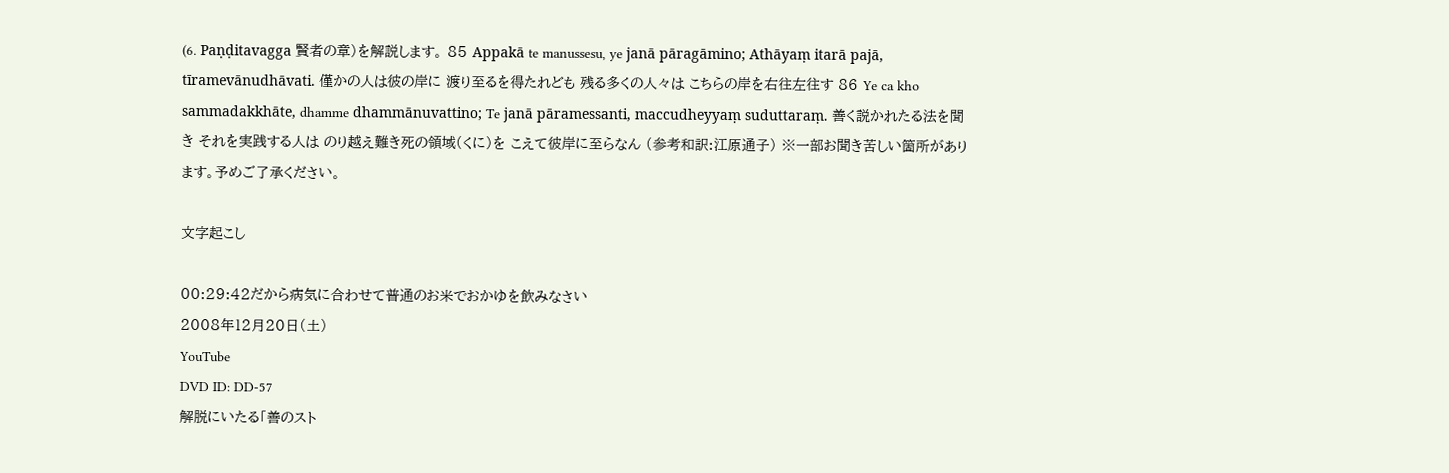(6. Paṇḍitavagga 賢者の章)を解説します。 85 Appakā te manussesu, ye janā pāragāmino; Athāyaṃ itarā pajā, tīramevānudhāvati. 僅かの人は彼の岸に 渡り至るを得たれども 残る多くの人々は こちらの岸を右往左往す 86 Ye ca kho sammadakkhāte, dhamme dhammānuvattino; Te janā pāramessanti, maccudheyyaṃ suduttaraṃ. 善く説かれたる法を聞き それを実践する人は のり越え難き死の領域(くに)を こえて彼岸に至らなん (参考和訳:江原通子) ※一部お聞き苦しい箇所があります。予めご了承ください。

文字起こし

00:29:42だから病気に合わせて普通のお米でおかゆを飲みなさい
2008年12月20日(土)
YouTube
DVD ID: DD-57
解脱にいたる「善のスト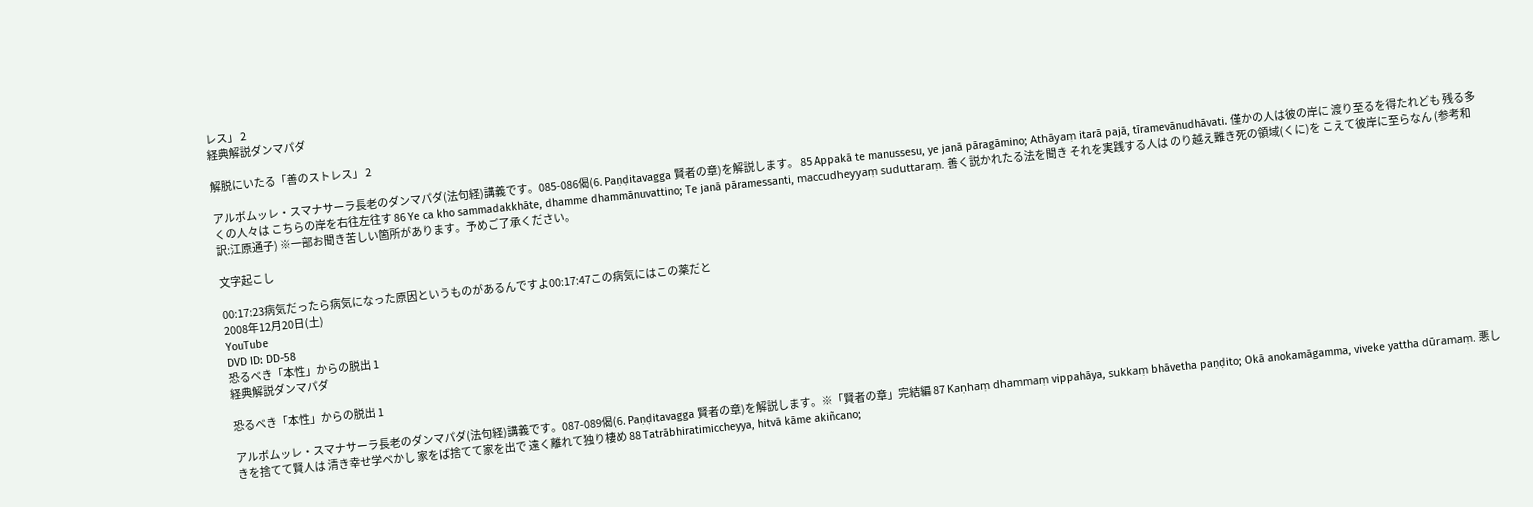レス」 2
経典解説ダンマパダ

解脱にいたる「善のストレス」 2

アルボムッレ・スマナサーラ長老のダンマパダ(法句経)講義です。085-086偈(6. Paṇḍitavagga 賢者の章)を解説します。 85 Appakā te manussesu, ye janā pāragāmino; Athāyaṃ itarā pajā, tīramevānudhāvati. 僅かの人は彼の岸に 渡り至るを得たれども 残る多くの人々は こちらの岸を右往左往す 86 Ye ca kho sammadakkhāte, dhamme dhammānuvattino; Te janā pāramessanti, maccudheyyaṃ suduttaraṃ. 善く説かれたる法を聞き それを実践する人は のり越え難き死の領域(くに)を こえて彼岸に至らなん (参考和訳:江原通子) ※一部お聞き苦しい箇所があります。予めご了承ください。

文字起こし

00:17:23病気だったら病気になった原因というものがあるんですよ00:17:47この病気にはこの薬だと
2008年12月20日(土)
YouTube
DVD ID: DD-58
恐るべき「本性」からの脱出 1
経典解説ダンマパダ

恐るべき「本性」からの脱出 1

アルボムッレ・スマナサーラ長老のダンマパダ(法句経)講義です。087-089偈(6. Paṇḍitavagga 賢者の章)を解説します。※「賢者の章」完結編 87 Kaṇhaṃ dhammaṃ vippahāya, sukkaṃ bhāvetha paṇḍito; Okā anokamāgamma, viveke yattha dūramaṃ. 悪しきを捨てて賢人は 清き幸せ学べかし 家をば捨てて家を出で 遠く離れて独り棲め 88 Tatrābhiratimiccheyya, hitvā kāme akiñcano;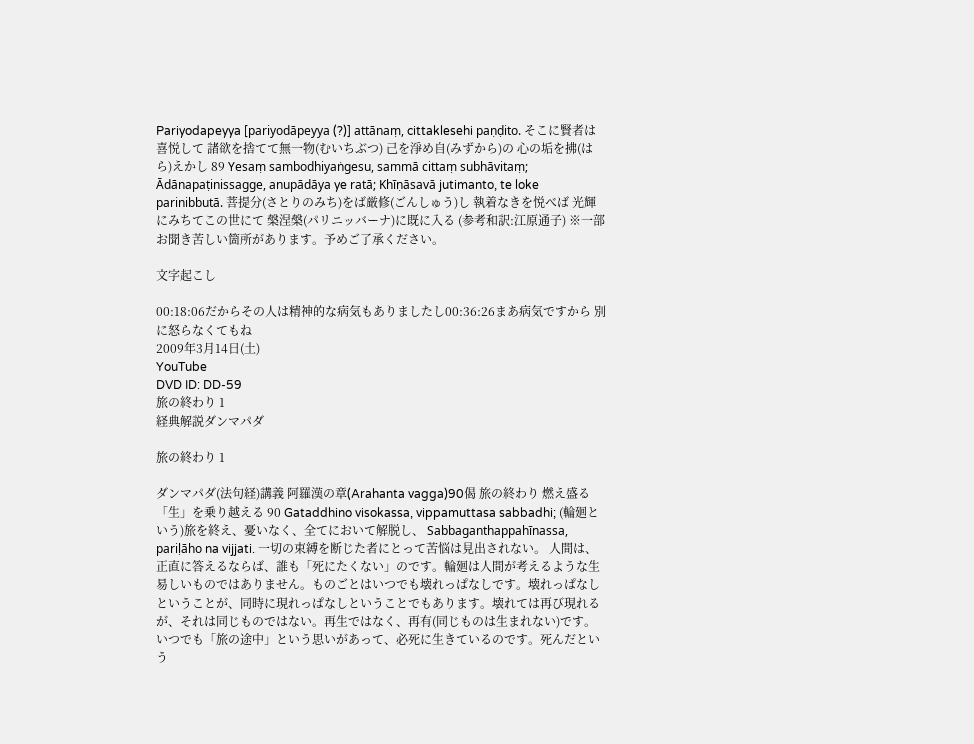Pariyodapeyya [pariyodāpeyya (?)] attānaṃ, cittaklesehi paṇḍito. そこに賢者は喜悦して 諸欲を捨てて無一物(むいちぶつ) 己を淨め自(みずから)の 心の垢を拂(はら)えかし 89 Yesaṃ sambodhiyaṅgesu, sammā cittaṃ subhāvitaṃ; Ādānapaṭinissagge, anupādāya ye ratā; Khīṇāsavā jutimanto, te loke parinibbutā. 菩提分(さとりのみち)をば厳修(ごんしゅう)し 執着なきを悦べば 光輝にみちてこの世にて 槃涅槃(パリニッバーナ)に既に入る (参考和訳:江原通子) ※一部お聞き苦しい箇所があります。予めご了承ください。

文字起こし

00:18:06だからその人は精神的な病気もありましたし00:36:26まあ病気ですから 別に怒らなくてもね
2009年3月14日(土)
YouTube
DVD ID: DD-59
旅の終わり 1
経典解説ダンマパダ

旅の終わり 1

ダンマパダ(法句経)講義 阿羅漢の章(Arahanta vagga)90偈 旅の終わり 燃え盛る「生」を乗り越える 90 Gataddhino visokassa, vippamuttasa sabbadhi; (輪廻という)旅を終え、憂いなく、全てにおいて解脱し、 Sabbaganthappahīnassa, pariḷāho na vijjati. 一切の束縛を断じた者にとって苦悩は見出されない。 人間は、正直に答えるならば、誰も「死にたくない」のです。輪廻は人間が考えるような生易しいものではありません。ものごとはいつでも壊れっぱなしです。壊れっぱなしということが、同時に現れっぱなしということでもあります。壊れては再び現れるが、それは同じものではない。再生ではなく、再有(同じものは生まれない)です。いつでも「旅の途中」という思いがあって、必死に生きているのです。死んだという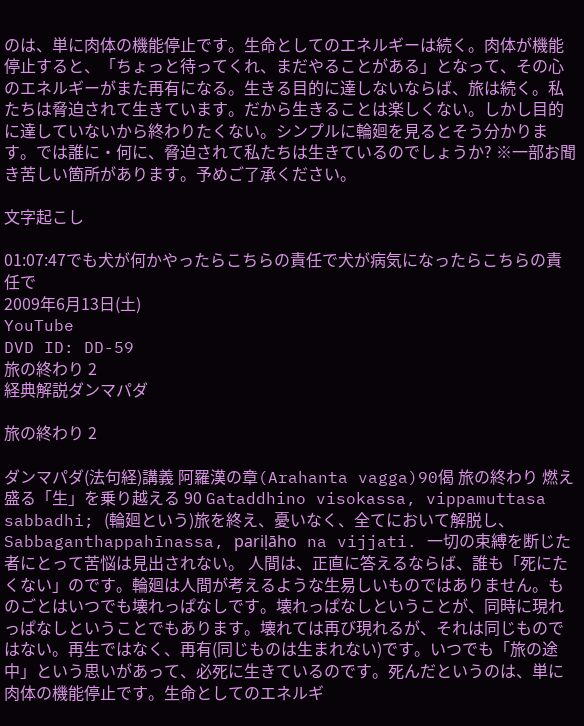のは、単に肉体の機能停止です。生命としてのエネルギーは続く。肉体が機能停止すると、「ちょっと待ってくれ、まだやることがある」となって、その心のエネルギーがまた再有になる。生きる目的に達しないならば、旅は続く。私たちは脅迫されて生きています。だから生きることは楽しくない。しかし目的に達していないから終わりたくない。シンプルに輪廻を見るとそう分かります。では誰に・何に、脅迫されて私たちは生きているのでしょうか? ※一部お聞き苦しい箇所があります。予めご了承ください。

文字起こし

01:07:47でも犬が何かやったらこちらの責任で犬が病気になったらこちらの責任で
2009年6月13日(土)
YouTube
DVD ID: DD-59
旅の終わり 2
経典解説ダンマパダ

旅の終わり 2

ダンマパダ(法句経)講義 阿羅漢の章(Arahanta vagga)90偈 旅の終わり 燃え盛る「生」を乗り越える 90 Gataddhino visokassa, vippamuttasa sabbadhi; (輪廻という)旅を終え、憂いなく、全てにおいて解脱し、 Sabbaganthappahīnassa, pariḷāho na vijjati. 一切の束縛を断じた者にとって苦悩は見出されない。 人間は、正直に答えるならば、誰も「死にたくない」のです。輪廻は人間が考えるような生易しいものではありません。ものごとはいつでも壊れっぱなしです。壊れっぱなしということが、同時に現れっぱなしということでもあります。壊れては再び現れるが、それは同じものではない。再生ではなく、再有(同じものは生まれない)です。いつでも「旅の途中」という思いがあって、必死に生きているのです。死んだというのは、単に肉体の機能停止です。生命としてのエネルギ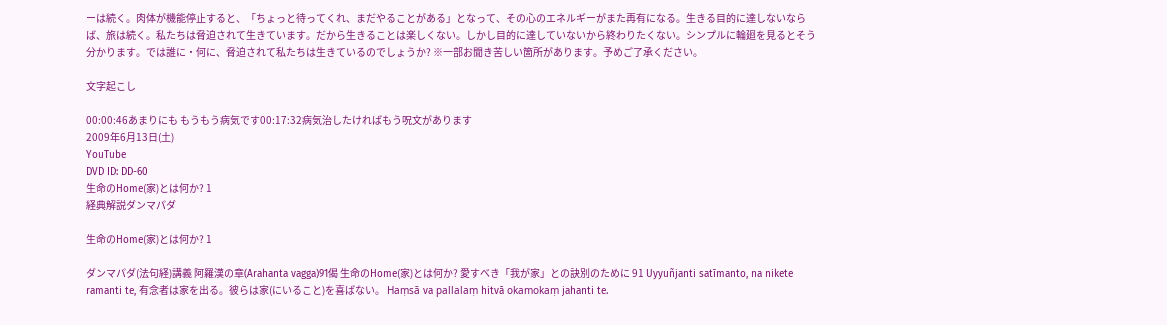ーは続く。肉体が機能停止すると、「ちょっと待ってくれ、まだやることがある」となって、その心のエネルギーがまた再有になる。生きる目的に達しないならば、旅は続く。私たちは脅迫されて生きています。だから生きることは楽しくない。しかし目的に達していないから終わりたくない。シンプルに輪廻を見るとそう分かります。では誰に・何に、脅迫されて私たちは生きているのでしょうか? ※一部お聞き苦しい箇所があります。予めご了承ください。

文字起こし

00:00:46あまりにも もうもう病気です00:17:32病気治したければもう呪文があります
2009年6月13日(土)
YouTube
DVD ID: DD-60
生命のHome(家)とは何か? 1
経典解説ダンマパダ

生命のHome(家)とは何か? 1

ダンマパダ(法句経)講義 阿羅漢の章(Arahanta vagga)91偈 生命のHome(家)とは何か? 愛すべき「我が家」との訣別のために 91 Uyyuñjanti satīmanto, na nikete ramanti te, 有念者は家を出る。彼らは家(にいること)を喜ばない。 Haṃsā va pallalaṃ hitvā okamokaṃ jahanti te.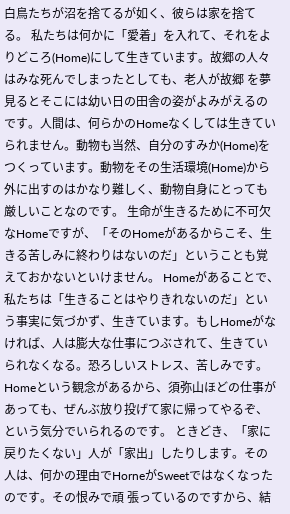白鳥たちが沼を捨てるが如く、彼らは家を捨てる。 私たちは何かに「愛着」を入れて、それをよりどころ(Home)にして生きています。故郷の人々はみな死んでしまったとしても、老人が故郷 を夢見るとそこには幼い日の田舎の姿がよみがえるのです。人間は、何らかのHomeなくしては生きていられません。動物も当然、自分のすみか(Home)をつくっています。動物をその生活環境(Home)から外に出すのはかなり難しく、動物自身にとっても厳しいことなのです。 生命が生きるために不可欠なHomeですが、「そのHomeがあるからこそ、生きる苦しみに終わりはないのだ」ということも覚えておかないといけません。 Homeがあることで、私たちは「生きることはやりきれないのだ」という事実に気づかず、生きています。もしHomeがなければ、人は膨大な仕事につぶされて、生きていられなくなる。恐ろしいストレス、苦しみです。Homeという観念があるから、須弥山ほどの仕事があっても、ぜんぶ放り投げて家に帰ってやるぞ、という気分でいられるのです。 ときどき、「家に戻りたくない」人が「家出」したりします。その人は、何かの理由でHorneがSweetではなくなったのです。その恨みで頑 張っているのですから、結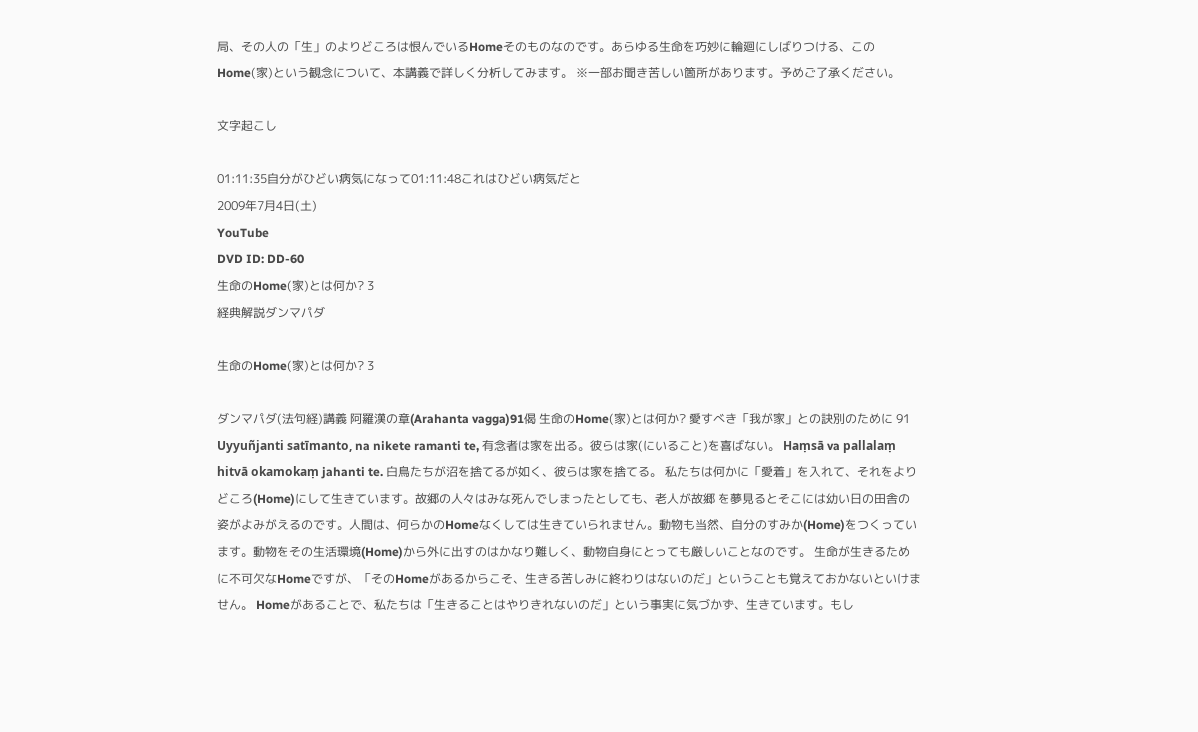局、その人の「生」のよりどころは恨んでいるHomeそのものなのです。あらゆる生命を巧妙に輪廻にしばりつける、このHome(家)という観念について、本講義で詳しく分析してみます。 ※一部お聞き苦しい箇所があります。予めご了承ください。

文字起こし

01:11:35自分がひどい病気になって01:11:48これはひどい病気だと
2009年7月4日(土)
YouTube
DVD ID: DD-60
生命のHome(家)とは何か? 3
経典解説ダンマパダ

生命のHome(家)とは何か? 3

ダンマパダ(法句経)講義 阿羅漢の章(Arahanta vagga)91偈 生命のHome(家)とは何か? 愛すべき「我が家」との訣別のために 91 Uyyuñjanti satīmanto, na nikete ramanti te, 有念者は家を出る。彼らは家(にいること)を喜ばない。 Haṃsā va pallalaṃ hitvā okamokaṃ jahanti te. 白鳥たちが沼を捨てるが如く、彼らは家を捨てる。 私たちは何かに「愛着」を入れて、それをよりどころ(Home)にして生きています。故郷の人々はみな死んでしまったとしても、老人が故郷 を夢見るとそこには幼い日の田舎の姿がよみがえるのです。人間は、何らかのHomeなくしては生きていられません。動物も当然、自分のすみか(Home)をつくっています。動物をその生活環境(Home)から外に出すのはかなり難しく、動物自身にとっても厳しいことなのです。 生命が生きるために不可欠なHomeですが、「そのHomeがあるからこそ、生きる苦しみに終わりはないのだ」ということも覚えておかないといけません。 Homeがあることで、私たちは「生きることはやりきれないのだ」という事実に気づかず、生きています。もし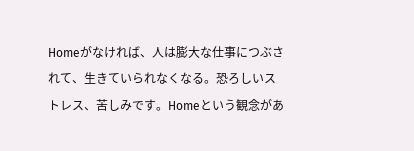Homeがなければ、人は膨大な仕事につぶされて、生きていられなくなる。恐ろしいストレス、苦しみです。Homeという観念があ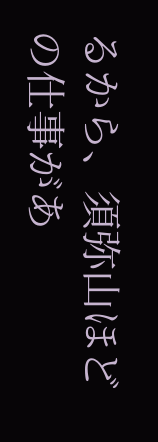るから、須弥山ほどの仕事があ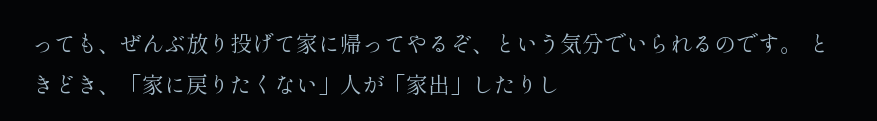っても、ぜんぶ放り投げて家に帰ってやるぞ、という気分でいられるのです。 ときどき、「家に戻りたくない」人が「家出」したりし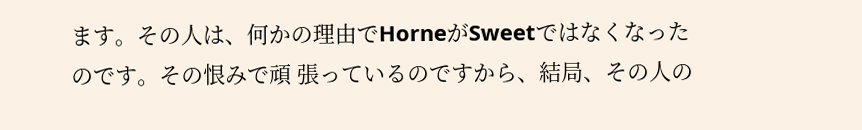ます。その人は、何かの理由でHorneがSweetではなくなったのです。その恨みで頑 張っているのですから、結局、その人の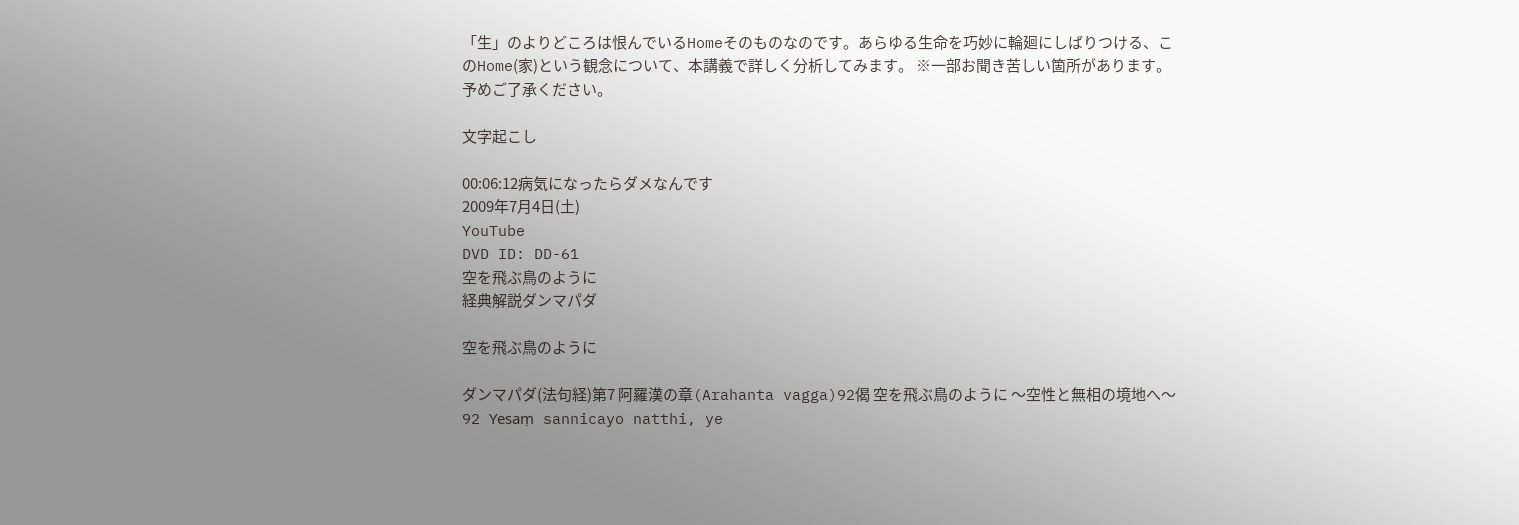「生」のよりどころは恨んでいるHomeそのものなのです。あらゆる生命を巧妙に輪廻にしばりつける、このHome(家)という観念について、本講義で詳しく分析してみます。 ※一部お聞き苦しい箇所があります。予めご了承ください。

文字起こし

00:06:12病気になったらダメなんです
2009年7月4日(土)
YouTube
DVD ID: DD-61
空を飛ぶ鳥のように
経典解説ダンマパダ

空を飛ぶ鳥のように

ダンマパダ(法句経)第7 阿羅漢の章(Arahanta vagga)92偈 空を飛ぶ鳥のように 〜空性と無相の境地へ〜 92 Yesaṃ sannicayo natthi, ye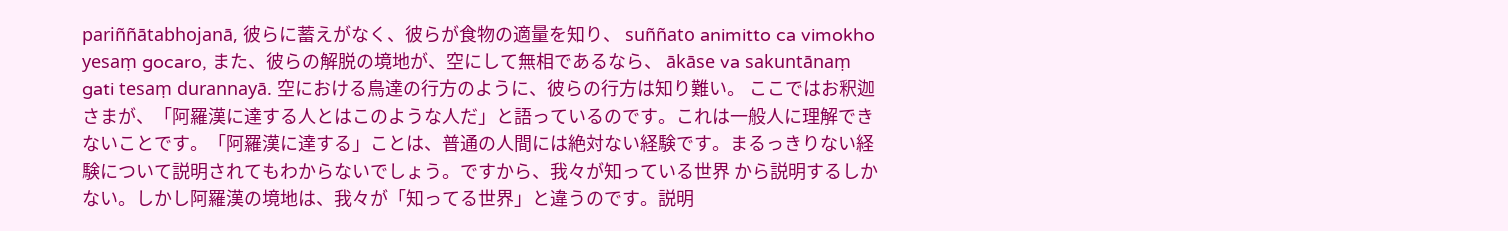pariññātabhojanā, 彼らに蓄えがなく、彼らが食物の適量を知り、 suññato animitto ca vimokho yesaṃ gocaro, また、彼らの解脱の境地が、空にして無相であるなら、 ākāse va sakuntānaṃ gati tesaṃ durannayā. 空における鳥達の行方のように、彼らの行方は知り難い。 ここではお釈迦さまが、「阿羅漢に達する人とはこのような人だ」と語っているのです。これは一般人に理解できないことです。「阿羅漢に達する」ことは、普通の人間には絶対ない経験です。まるっきりない経験について説明されてもわからないでしょう。ですから、我々が知っている世界 から説明するしかない。しかし阿羅漢の境地は、我々が「知ってる世界」と違うのです。説明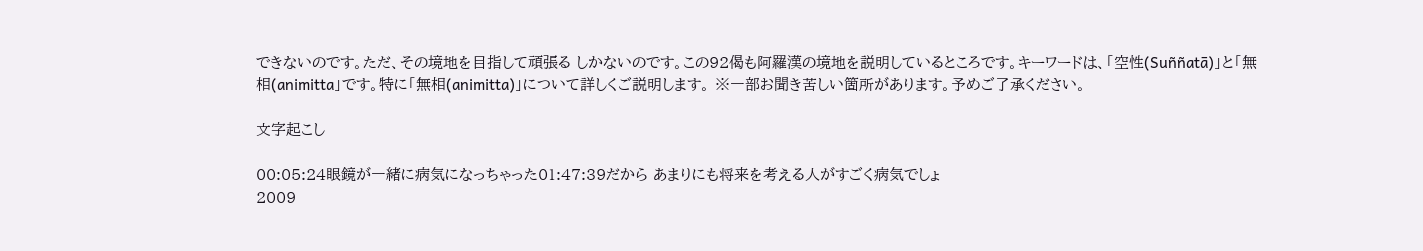できないのです。ただ、その境地を目指して頑張る しかないのです。この92偈も阿羅漢の境地を説明しているところです。キーワードは、「空性(Suññatā)」と「無相(animitta」です。特に「無相(animitta)」について詳しくご説明します。 ※一部お聞き苦しい箇所があります。予めご了承ください。

文字起こし

00:05:24眼鏡が一緒に病気になっちゃった01:47:39だから あまりにも将来を考える人がすごく病気でしょ
2009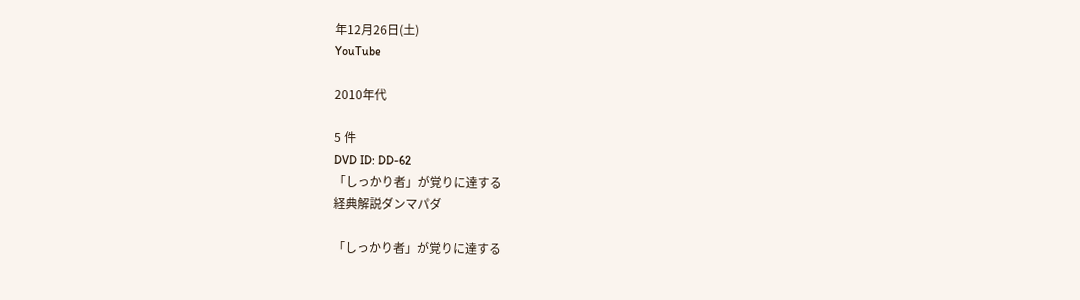年12月26日(土)
YouTube

2010年代

5 件
DVD ID: DD-62
「しっかり者」が覚りに達する
経典解説ダンマパダ

「しっかり者」が覚りに達する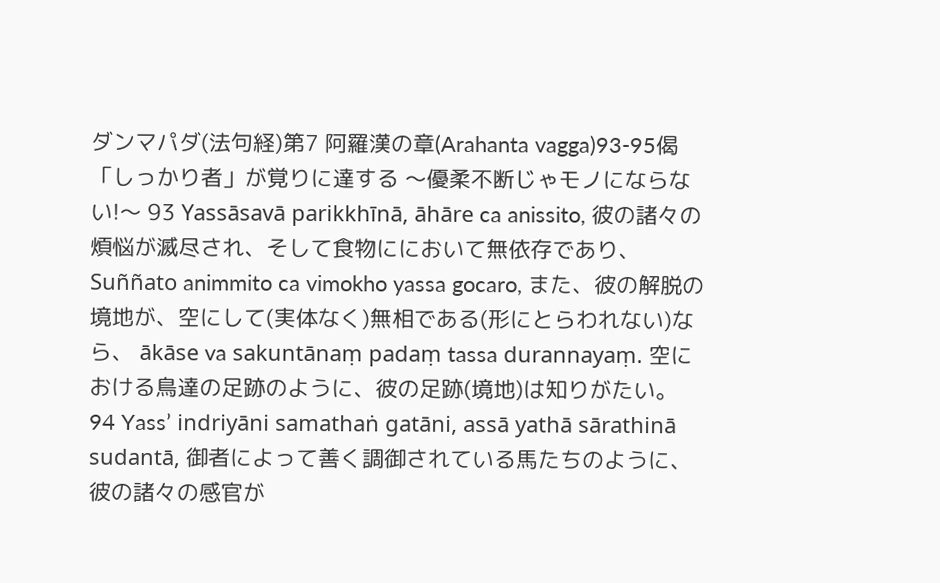ダンマパダ(法句経)第7 阿羅漢の章(Arahanta vagga)93-95偈 「しっかり者」が覚りに達する 〜優柔不断じゃモノにならない!〜 93 Yassāsavā parikkhīnā, āhāre ca anissito, 彼の諸々の煩悩が滅尽され、そして食物ににおいて無依存であり、 Suññato animmito ca vimokho yassa gocaro, また、彼の解脱の境地が、空にして(実体なく)無相である(形にとらわれない)なら、 ākāse va sakuntānaṃ padaṃ tassa durannayaṃ. 空における鳥達の足跡のように、彼の足跡(境地)は知りがたい。 94 Yass’ indriyāni samathaṅ gatāni, assā yathā sārathinā sudantā, 御者によって善く調御されている馬たちのように、彼の諸々の感官が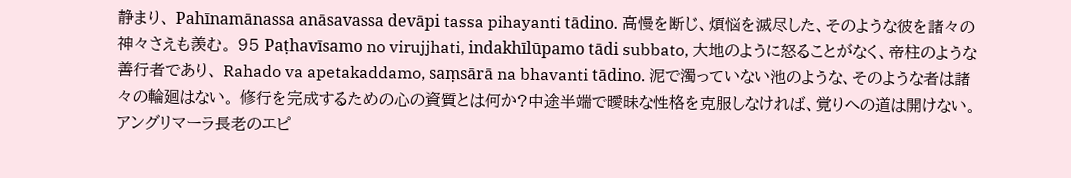静まり、 Pahīnamānassa anāsavassa devāpi tassa pihayanti tādino. 高慢を断じ、煩悩を滅尽した、そのような彼を諸々の神々さえも羨む。 95 Paṭhavīsamo no virujjhati, indakhīlūpamo tādi subbato, 大地のように怒ることがなく、帝柱のような善行者であり、 Rahado va apetakaddamo, saṃsārā na bhavanti tādino. 泥で濁っていない池のような、そのような者は諸々の輪廻はない。 修行を完成するための心の資質とは何か?中途半端で曖昧な性格を克服しなければ、覚りへの道は開けない。アングリマーラ長老のエピ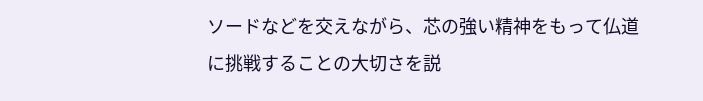ソードなどを交えながら、芯の強い精神をもって仏道に挑戦することの大切さを説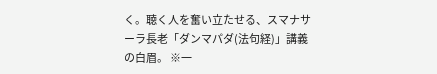く。聴く人を奮い立たせる、スマナサーラ長老「ダンマパダ(法句経)」講義の白眉。 ※一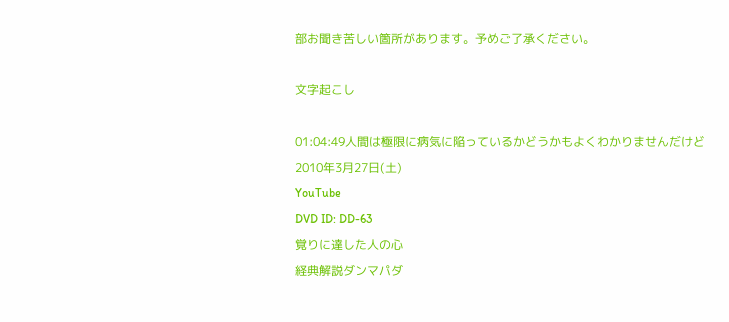部お聞き苦しい箇所があります。予めご了承ください。

文字起こし

01:04:49人間は極限に病気に陥っているかどうかもよくわかりませんだけど
2010年3月27日(土)
YouTube
DVD ID: DD-63
覚りに達した人の心
経典解説ダンマパダ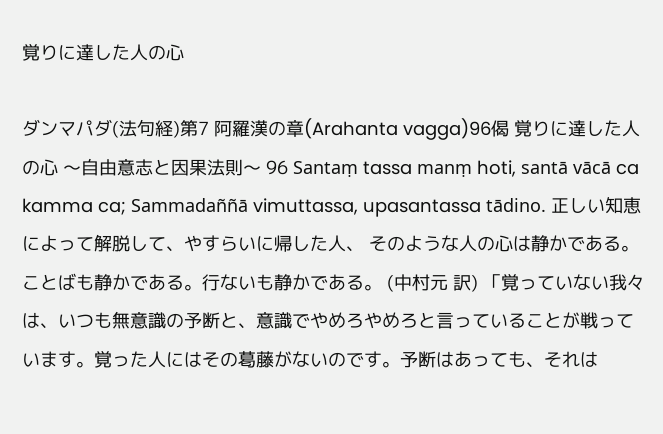覚りに達した人の心

ダンマパダ(法句経)第7 阿羅漢の章(Arahanta vagga)96偈 覚りに達した人の心 〜自由意志と因果法則〜 96 Santaṃ tassa manṃ hoti, santā vācā ca kamma ca; Sammadaññā vimuttassa, upasantassa tādino. 正しい知恵によって解脱して、やすらいに帰した人、 そのような人の心は静かである。ことばも静かである。行ないも静かである。 (中村元 訳) 「覚っていない我々は、いつも無意識の予断と、意識でやめろやめろと言っていることが戦っています。覚った人にはその葛藤がないのです。予断はあっても、それは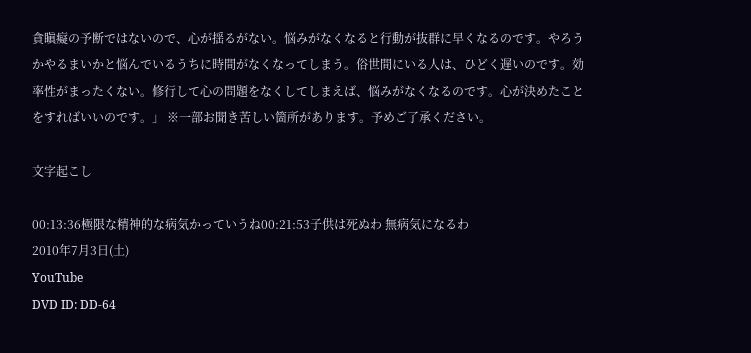貪瞋癡の予断ではないので、心が揺るがない。悩みがなくなると行動が抜群に早くなるのです。やろうかやるまいかと悩んでいるうちに時間がなくなってしまう。俗世間にいる人は、ひどく遅いのです。効率性がまったくない。修行して心の問題をなくしてしまえば、悩みがなくなるのです。心が決めたことをすればいいのです。」 ※一部お聞き苦しい箇所があります。予めご了承ください。

文字起こし

00:13:36極限な精神的な病気かっていうね00:21:53子供は死ぬわ 無病気になるわ
2010年7月3日(土)
YouTube
DVD ID: DD-64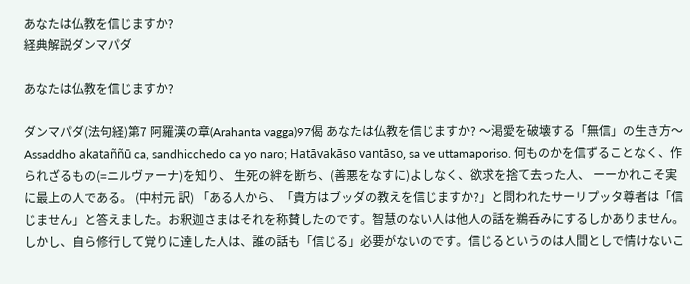あなたは仏教を信じますか?
経典解説ダンマパダ

あなたは仏教を信じますか?

ダンマパダ(法句経)第7 阿羅漢の章(Arahanta vagga)97偈 あなたは仏教を信じますか? 〜渇愛を破壊する「無信」の生き方〜 Assaddho akataññū ca, sandhicchedo ca yo naro; Hatāvakāso vantāso, sa ve uttamaporiso. 何ものかを信ずることなく、作られざるもの(=ニルヴァーナ)を知り、 生死の絆を断ち、(善悪をなすに)よしなく、欲求を捨て去った人、 ーーかれこそ実に最上の人である。 (中村元 訳) 「ある人から、「貴方はブッダの教えを信じますか?」と問われたサーリプッタ尊者は「信じません」と答えました。お釈迦さまはそれを称賛したのです。智慧のない人は他人の話を鵜呑みにするしかありません。しかし、自ら修行して覚りに達した人は、誰の話も「信じる」必要がないのです。信じるというのは人間としで情けないこ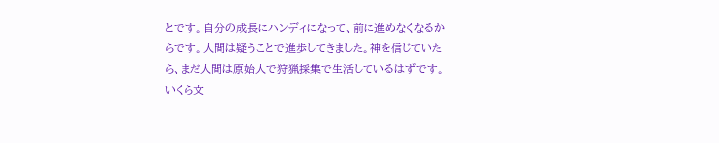とです。自分の成長にハンディになって、前に進めなくなるからです。人間は疑うことで進歩してきました。神を信じていたら、まだ人間は原始人で狩猟採集で生活しているはずです。いくら文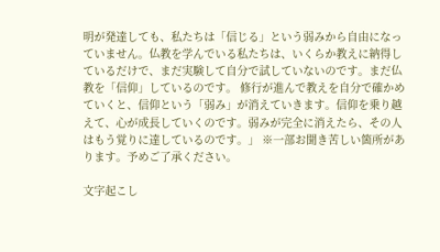明が発達しても、私たちは「信じる」という弱みから自由になっていません。仏教を学んでいる私たちは、いくらか教えに納得しているだけで、まだ実験して自分で試していないのです。まだ仏教を「信仰」しているのです。 修行が進んで教えを自分で確かめていくと、信仰という「弱み」が消えていきます。信仰を乗り越えて、心が成長していくのです。弱みが完全に消えたら、その人はもう覚りに達しているのです。」 ※一部お聞き苦しい箇所があります。予めご了承ください。

文字起こし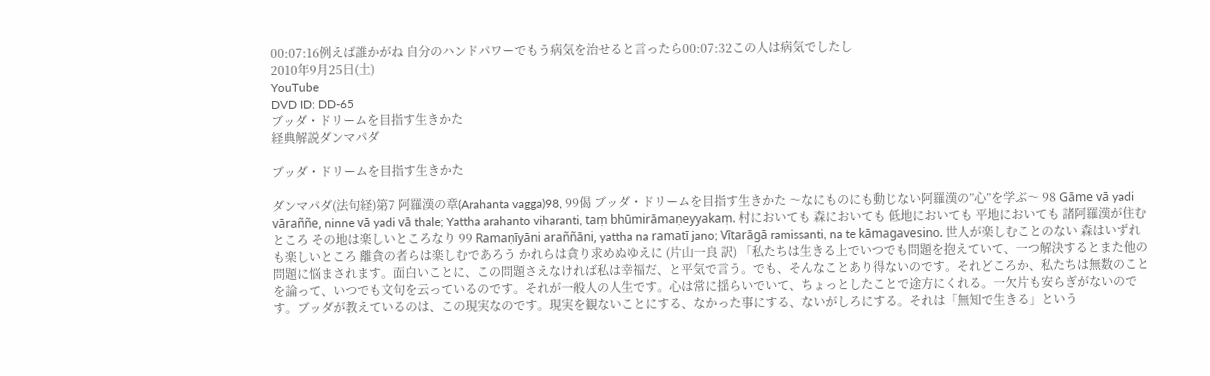00:07:16例えば誰かがね 自分のハンドパワーでもう病気を治せると言ったら00:07:32この人は病気でしたし
2010年9月25日(土)
YouTube
DVD ID: DD-65
ブッダ・ドリームを目指す生きかた
経典解説ダンマパダ

ブッダ・ドリームを目指す生きかた

ダンマパダ(法句経)第7 阿羅漢の章(Arahanta vagga)98, 99偈 ブッダ・ドリームを目指す生きかた 〜なにものにも動じない阿羅漢の”心”を学ぶ〜 98 Gāme vā yadi vāraññe, ninne vā yadi vā thale; Yattha arahanto viharanti, taṃ bhūmirāmaṇeyyakaṃ. 村においても 森においても 低地においても 平地においても 諸阿羅漢が住むところ その地は楽しいところなり 99 Ramaṇīyāni araññāni, yattha na ramatī jano; Vītarāgā ramissanti, na te kāmagavesino. 世人が楽しむことのない 森はいずれも楽しいところ 離貪の者らは楽しむであろう かれらは貪り求めぬゆえに (片山一良 訳) 「私たちは生きる上でいつでも問題を抱えていて、一つ解決するとまた他の問題に悩まされます。面白いことに、この問題さえなければ私は幸福だ、と平気で言う。でも、そんなことあり得ないのです。それどころか、私たちは無数のことを論って、いつでも文句を云っているのです。それが一般人の人生です。心は常に揺らいでいて、ちょっとしたことで途方にくれる。一欠片も安らぎがないのです。ブッダが教えているのは、この現実なのです。現実を観ないことにする、なかった事にする、ないがしろにする。それは「無知で生きる」という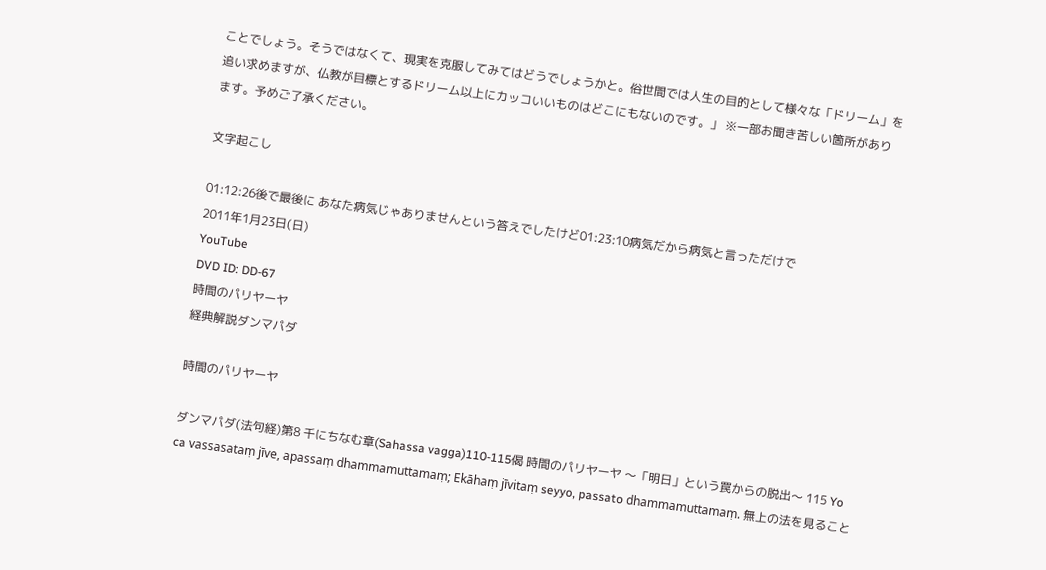ことでしょう。そうではなくて、現実を克服してみてはどうでしょうかと。俗世間では人生の目的として様々な「ドリーム」を追い求めますが、仏教が目標とするドリーム以上にカッコいいものはどこにもないのです。」 ※一部お聞き苦しい箇所があります。予めご了承ください。

文字起こし

01:12:26後で最後に あなた病気じゃありませんという答えでしたけど01:23:10病気だから病気と言っただけで
2011年1月23日(日)
YouTube
DVD ID: DD-67
時間のパリヤーヤ
経典解説ダンマパダ

時間のパリヤーヤ

ダンマパダ(法句経)第8 千にちなむ章(Sahassa vagga)110-115偈 時間のパリヤーヤ 〜「明日」という罠からの脱出〜 115 Yo ca vassasataṃ jīve, apassaṃ dhammamuttamaṃ; Ekāhaṃ jīvitaṃ seyyo, passato dhammamuttamaṃ. 無上の法を見ること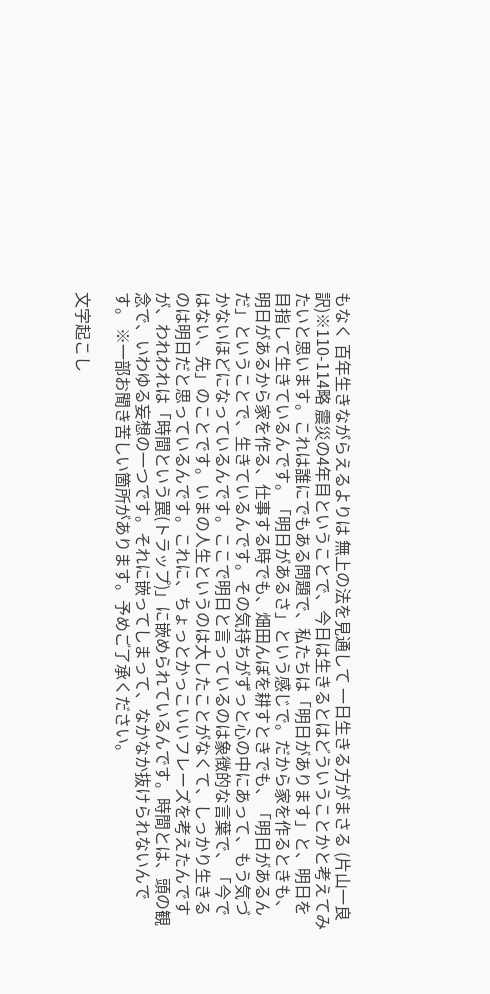もなく 百年生きながらえるよりは 無上の法を見通して 一日生きる方がまさる (片山一良 訳)※110-114略 震災の4年目ということで、今日は生きるとはどういうことかと考えてみたいと思います。これは誰にでもある問題で、私たちは「明日があります」と、明日を目指して生きているんです。「明日があるさ」という感じで。だから家を作るときも、明日があるから家を作る、仕事する時でも、畑田んぼを耕すときでも、「明日があるんだ」ということで、生きているんです。その気持ちがずっと心の中にあって、もう気づかないほどになっているんです。ここで明日と言っているのは象徴的な言葉で、「今ではない、先」のことです。いまの人生というのは大したことがなくて、しっかり生きるのは明日だと思っているんです。これに、ちょっとかっこいいフレーズを考えたんですが、われわれは「時間という罠(トラップ)」に嵌められているんです。時間とは、頭の観念で、いわゆる妄想の一つです。それに嵌ってしまって、なかなか抜けられないんです。 ※一部お聞き苦しい箇所があります。予めご了承ください。

文字起こし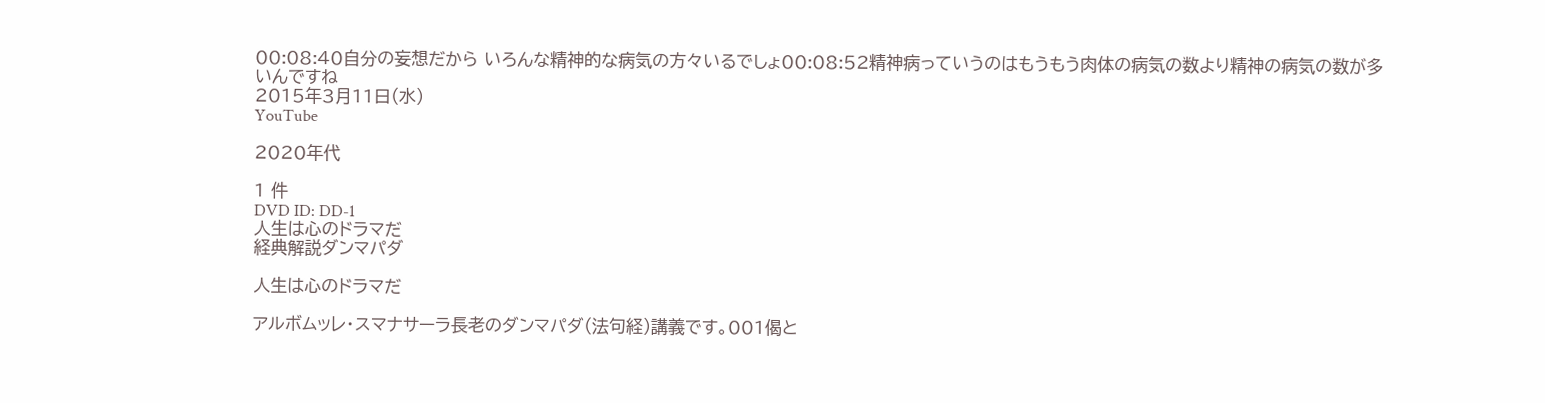00:08:40自分の妄想だから いろんな精神的な病気の方々いるでしょ00:08:52精神病っていうのはもうもう肉体の病気の数より精神の病気の数が多いんですね
2015年3月11日(水)
YouTube

2020年代

1 件
DVD ID: DD-1
人生は心のドラマだ
経典解説ダンマパダ

人生は心のドラマだ

アルボムッレ・スマナサーラ長老のダンマパダ(法句経)講義です。001偈と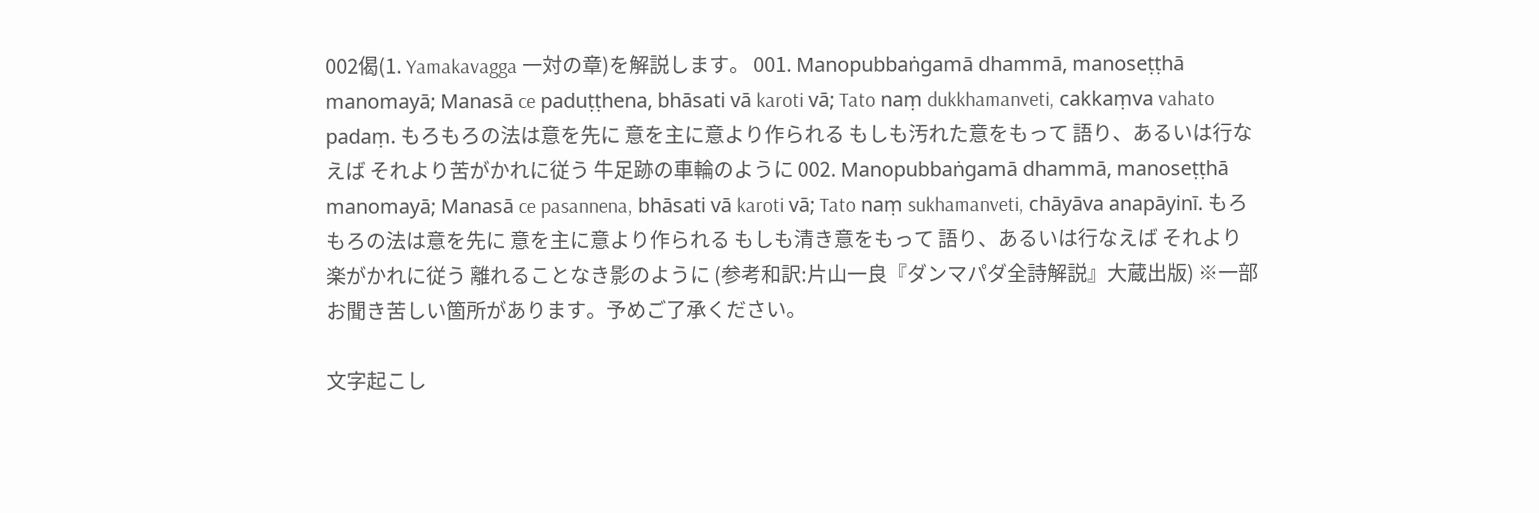002偈(1. Yamakavagga 一対の章)を解説します。 001. Manopubbaṅgamā dhammā, manoseṭṭhā manomayā; Manasā ce paduṭṭhena, bhāsati vā karoti vā; Tato naṃ dukkhamanveti, cakkaṃva vahato padaṃ. もろもろの法は意を先に 意を主に意より作られる もしも汚れた意をもって 語り、あるいは行なえば それより苦がかれに従う 牛足跡の車輪のように 002. Manopubbaṅgamā dhammā, manoseṭṭhā manomayā; Manasā ce pasannena, bhāsati vā karoti vā; Tato naṃ sukhamanveti, chāyāva anapāyinī. もろもろの法は意を先に 意を主に意より作られる もしも清き意をもって 語り、あるいは行なえば それより楽がかれに従う 離れることなき影のように (参考和訳:片山一良『ダンマパダ全詩解説』大蔵出版) ※一部お聞き苦しい箇所があります。予めご了承ください。

文字起こし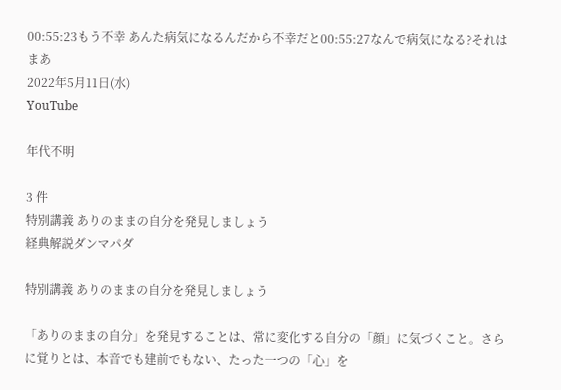00:55:23もう不幸 あんた病気になるんだから不幸だと00:55:27なんで病気になる?それはまあ
2022年5月11日(水)
YouTube

年代不明

3 件
特別講義 ありのままの自分を発見しましょう
経典解説ダンマパダ

特別講義 ありのままの自分を発見しましょう

「ありのままの自分」を発見することは、常に変化する自分の「顔」に気づくこと。さらに覚りとは、本音でも建前でもない、たった一つの「心」を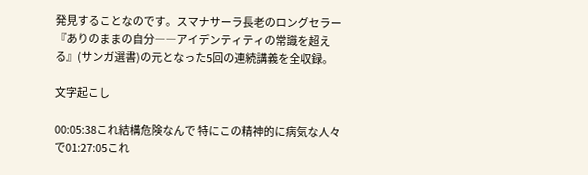発見することなのです。スマナサーラ長老のロングセラー『ありのままの自分――アイデンティティの常識を超える』(サンガ選書)の元となった5回の連続講義を全収録。

文字起こし

00:05:38これ結構危険なんで 特にこの精神的に病気な人々で01:27:05これ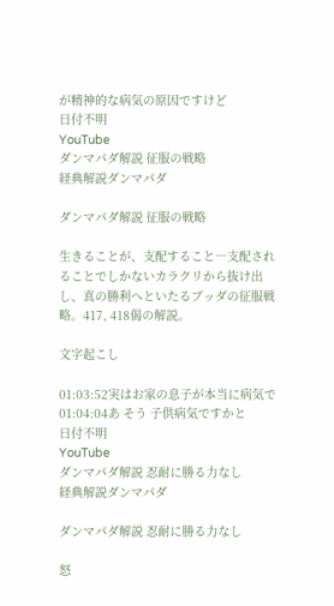が精神的な病気の原因ですけど
日付不明
YouTube
ダンマパダ解説 征服の戦略
経典解説ダンマパダ

ダンマパダ解説 征服の戦略

生きることが、支配すること―支配されることでしかないカラクリから抜け出し、真の勝利へといたるブッダの征服戦略。417, 418偈の解説。

文字起こし

01:03:52実はお家の息子が本当に病気で01:04:04あ そう 子供病気ですかと
日付不明
YouTube
ダンマパダ解説 忍耐に勝る力なし
経典解説ダンマパダ

ダンマパダ解説 忍耐に勝る力なし

怒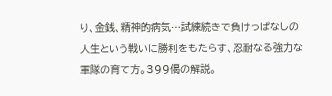り、金銭、精神的病気…試練続きで負けっぱなしの人生という戦いに勝利をもたらす、忍耐なる強力な軍隊の育て方。399偈の解説。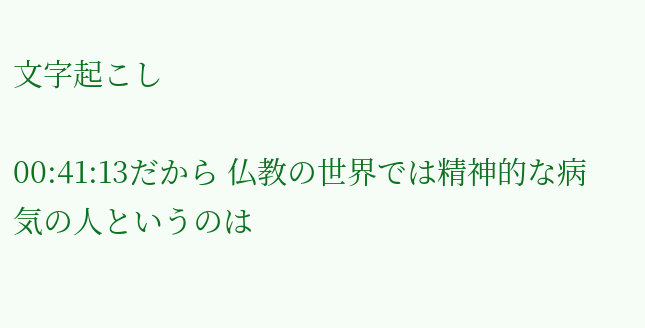文字起こし

00:41:13だから 仏教の世界では精神的な病気の人というのは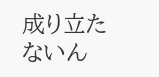成り立たないん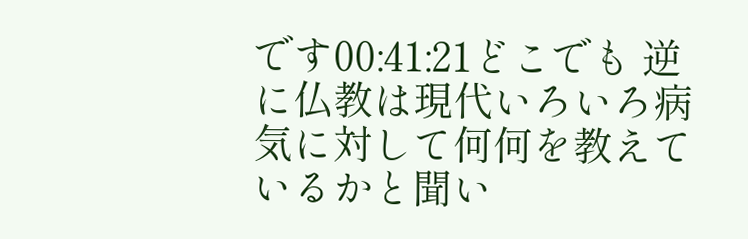です00:41:21どこでも 逆に仏教は現代いろいろ病気に対して何何を教えているかと聞い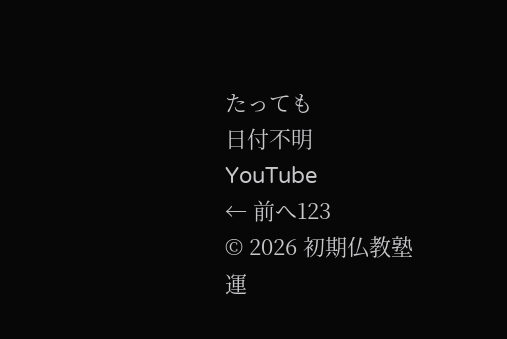たっても
日付不明
YouTube
← 前へ123
© 2026 初期仏教塾
運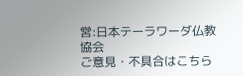営:日本テーラワーダ仏教協会
ご意見・不具合はこちら